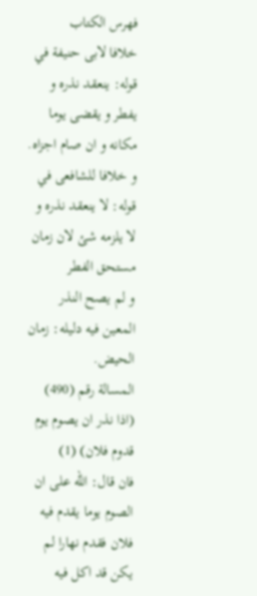فهرس الكتاب
خلافا لابى حنيفة في قوله: ينعقد نذره و يفطر و يقضى يوما مكانه و ان صام اجزاه.
و خلافا للشافعى في قوله: لا ينعقد نذره و لا يلزمه شئ لان زمان مستحق الفطر
و لم يصح النذر المعين فيه دليله: زمان الحيض.
المسالة رقم (490)
(اذا نذر ان يصوم يوم قدوم فلان) (1)
فان قال: الله على ان الصوم يوما يقدم فيه فلان فقدم نهارا لم يكن قد اكل فيه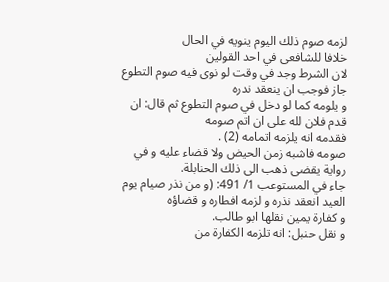لزمه صوم ذلك اليوم ينويه في الحال
خلافا للشافعى في احد القولين
لان الشرط وجد في وقت لو نوى فيه صوم التطوع جاز فوجب ان ينعقد ندره
و يلومه كما لو دخل في صوم التطوع ثم قال: ان قدم فلان لله على ان اتم صومه
فقدمه انه يلزمه اتمامه (2) .
صومه فاشبه زمن الحيض ولا قضاء عليه و في رواية يقضى ذهب الى ذلك الحنابلة.
جاء في المستوعب 1/ 491: (و من نذر صيام يوم العيد انعقد نذره و لزمه افطاره و قضاؤه
و كفارة يمين نقلها ابو طالب.
و نقل حنبل: انه تلزمه الكفارة من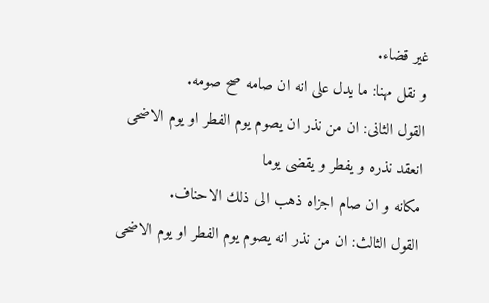غير قضاء.
و نقل مهنا: ما يدل على انه ان صامه صح صومه.
القول الثانى: ان من نذر ان يصوم يوم الفطر او يوم الاضحى انعقد نذره و يفطر و يقضى يوما
مكانه و ان صام اجزاه ذهب الى ذلك الاحناف.
القول الثالث: ان من نذر انه يصوم يوم الفطر او يوم الاضحى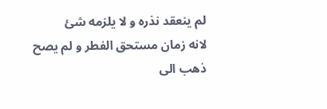لم ينعقد نذره و لا يلزمه شئ
لانه زمان مستحق الفطر و لم يصح ذهب الى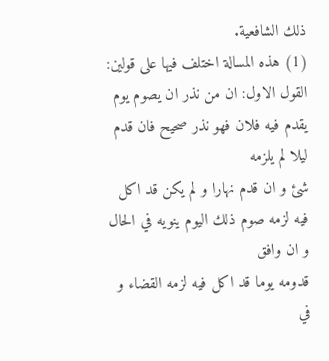ذلك الشافعية.
(1) هذه المسالة اختلف فيها على قولين:
القول الاول: ان من نذر ان يصوم يوم يقدم فيه فلان فهو نذر صحيح فان قدم ليلا لم يلزمه
شئ و ان قدم نهارا و لم يكن قد اكل فيه لزمه صوم ذلك اليوم ينويه في الحال و ان وافق
قدومه يوما قد اكل فيه لزمه القضاء و في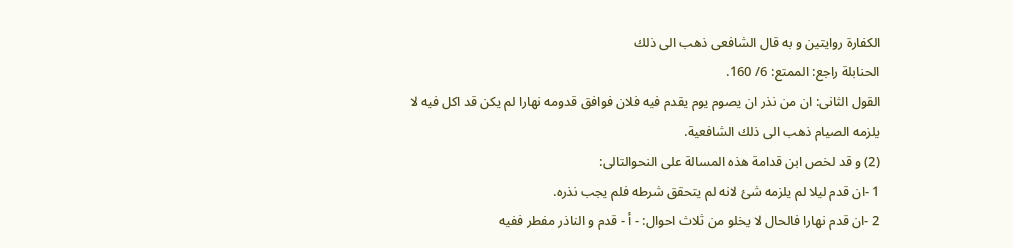الكفارة روايتين و به قال الشافعى ذهب الى ذلك
الحنابلة راجع: الممتع: 6/ 160.
القول الثانى: ان من نذر ان يصوم يوم يقدم فيه فلان فوافق قدومه نهارا لم يكن قد اكل فيه لا
يلزمه الصيام ذهب الى ذلك الشافعية.
(2) و قد لخص ابن قدامة هذه المسالة على النحوالتالى:
1 -ان قدم ليلا لم يلزمه شئ لانه لم يتحقق شرطه فلم يجب نذره.
2 -ان قدم نهارا فالحال لا يخلو من ثلاث احوال: - أ - قدم و الناذر مفطر ففيه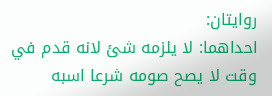روايتان:
احداهما: لا يلزمه شئ لانه قدم في وقت لا يصح صومه شرعا اسبه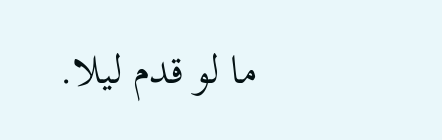ما لو قدم ليلا.